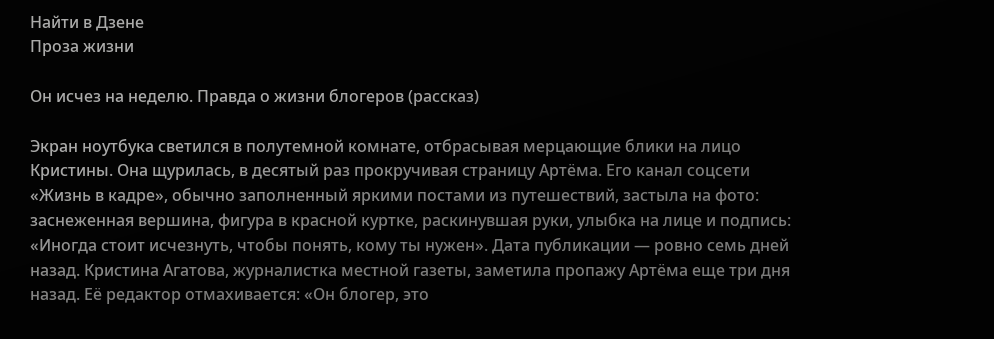Найти в Дзене
Проза жизни

Он исчез на неделю. Правда о жизни блогеров (рассказ)

Экран ноутбука светился в полутемной комнате, отбрасывая мерцающие блики на лицо Кристины. Она щурилась, в десятый раз прокручивая страницу Артёма. Его канал соцсети «Жизнь в кадре», обычно заполненный яркими постами из путешествий, застыла на фото: заснеженная вершина, фигура в красной куртке, раскинувшая руки, улыбка на лице и подпись: «Иногда стоит исчезнуть, чтобы понять, кому ты нужен». Дата публикации — ровно семь дней назад. Кристина Агатова, журналистка местной газеты, заметила пропажу Артёма еще три дня назад. Её редактор отмахивается: «Он блогер, это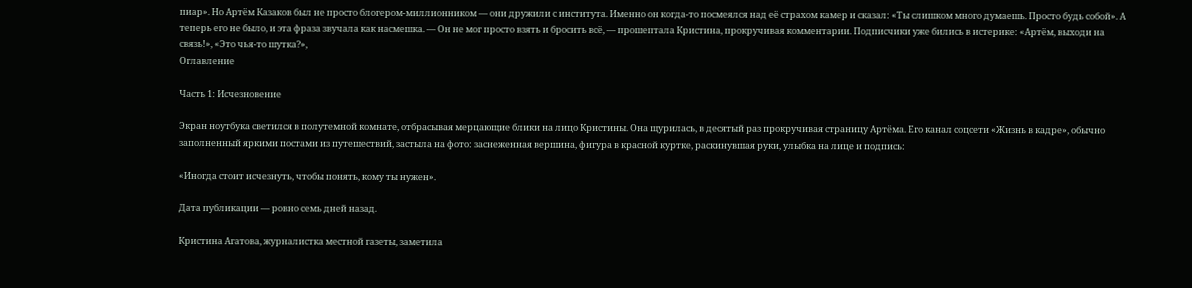пиар». Но Артём Казаков был не просто блогером-миллионником — они дружили с института. Именно он когда-то посмеялся над её страхом камер и сказал: «Ты слишком много думаешь. Просто будь собой». А теперь его не было, и эта фраза звучала как насмешка. — Он не мог просто взять и бросить всё, — прошептала Кристина, прокручивая комментарии. Подписчики уже бились в истерике: «Артём, выходи на связь!», «Это чья-то шутка?»,
Оглавление

Часть 1: Исчезновение

Экран ноутбука светился в полутемной комнате, отбрасывая мерцающие блики на лицо Кристины. Она щурилась, в десятый раз прокручивая страницу Артёма. Его канал соцсети «Жизнь в кадре», обычно заполненный яркими постами из путешествий, застыла на фото: заснеженная вершина, фигура в красной куртке, раскинувшая руки, улыбка на лице и подпись:

«Иногда стоит исчезнуть, чтобы понять, кому ты нужен».

Дата публикации — ровно семь дней назад.

Кристина Агатова, журналистка местной газеты, заметила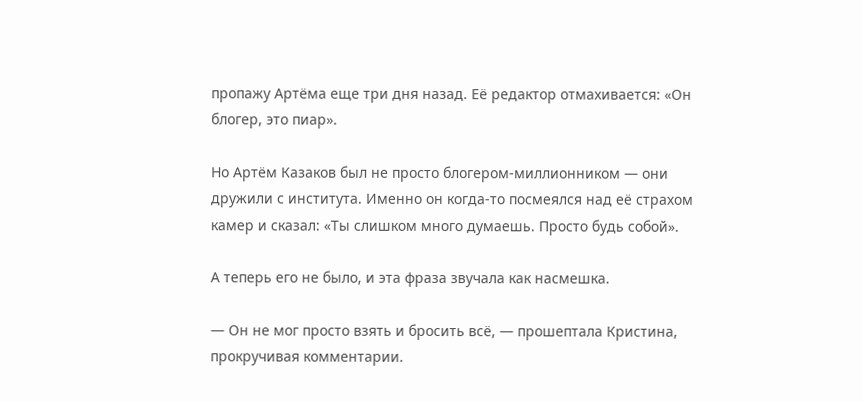пропажу Артёма еще три дня назад. Её редактор отмахивается: «Он блогер, это пиар».

Но Артём Казаков был не просто блогером-миллионником — они дружили с института. Именно он когда-то посмеялся над её страхом камер и сказал: «Ты слишком много думаешь. Просто будь собой».

А теперь его не было, и эта фраза звучала как насмешка.

— Он не мог просто взять и бросить всё, — прошептала Кристина, прокручивая комментарии.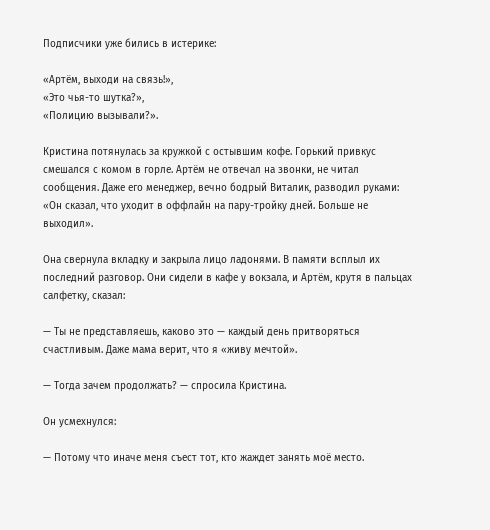Подписчики уже бились в истерике:

«Артём, выходи на связь!»,
«Это чья-то шутка?»,
«Полицию вызывали?».

Кристина потянулась за кружкой с остывшим кофе. Горький привкус смешался с комом в горле. Артём не отвечал на звонки, не читал сообщения. Даже его менеджер, вечно бодрый Виталик, разводил руками: «Он сказал, что уходит в оффлайн на пару-тройку дней. Больше не выходил».

Она свернула вкладку и закрыла лицо ладонями. В памяти всплыл их последний разговор. Они сидели в кафе у вокзала, и Артём, крутя в пальцах салфетку, сказал:

— Ты не представляешь, каково это — каждый день притворяться счастливым. Даже мама верит, что я «живу мечтой».

— Тогда зачем продолжать? — спросила Кристина.

Он усмехнулся:

— Потому что иначе меня съест тот, кто жаждет занять моё место.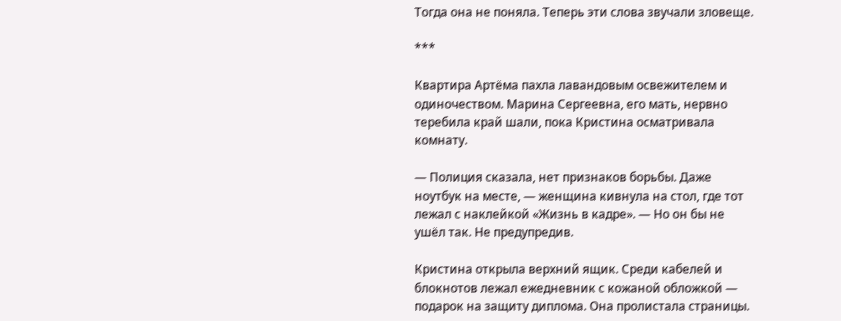Тогда она не поняла. Теперь эти слова звучали зловеще.

***

Квартира Артёма пахла лавандовым освежителем и одиночеством. Марина Сергеевна, его мать, нервно теребила край шали, пока Кристина осматривала комнату.

— Полиция сказала, нет признаков борьбы. Даже ноутбук на месте, — женщина кивнула на стол, где тот лежал с наклейкой «Жизнь в кадре». — Но он бы не ушёл так. Не предупредив.

Кристина открыла верхний ящик. Среди кабелей и блокнотов лежал ежедневник с кожаной обложкой — подарок на защиту диплома. Она пролистала страницы.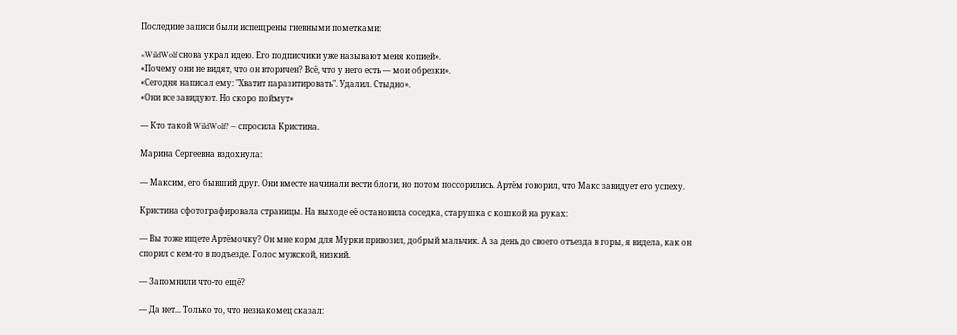Последние записи были испещрены гневными пометками:

«WildWolf снова украл идею. Его подписчики уже называют меня копией».
«Почему они не видят, что он вторичен? Всё, что у него есть — мои обрезки».
«Сегодня написал ему: "Хватит паразитировать". Удалил. Стыдно».
«Они все завидуют. Но скоро поймут»

— Кто такой WildWolf? — спросила Кристина.

Марина Сергеевна вздохнула:

— Максим, его бывший друг. Они вместе начинали вести блоги, но потом поссорились. Артём говорил, что Макс завидует его успеху.

Кристина сфотографировала страницы. На выходе её остановила соседка, старушка с кошкой на руках:

— Вы тоже ищете Артёмочку? Он мне корм для Мурки привозил, добрый мальчик. А за день до своего отъезда в горы, я видела, как он спорил с кем-то в подъезде. Голос мужской, низкий.

— Запомнили что-то ещё?

— Да нет... Только то, что незнакомец сказал: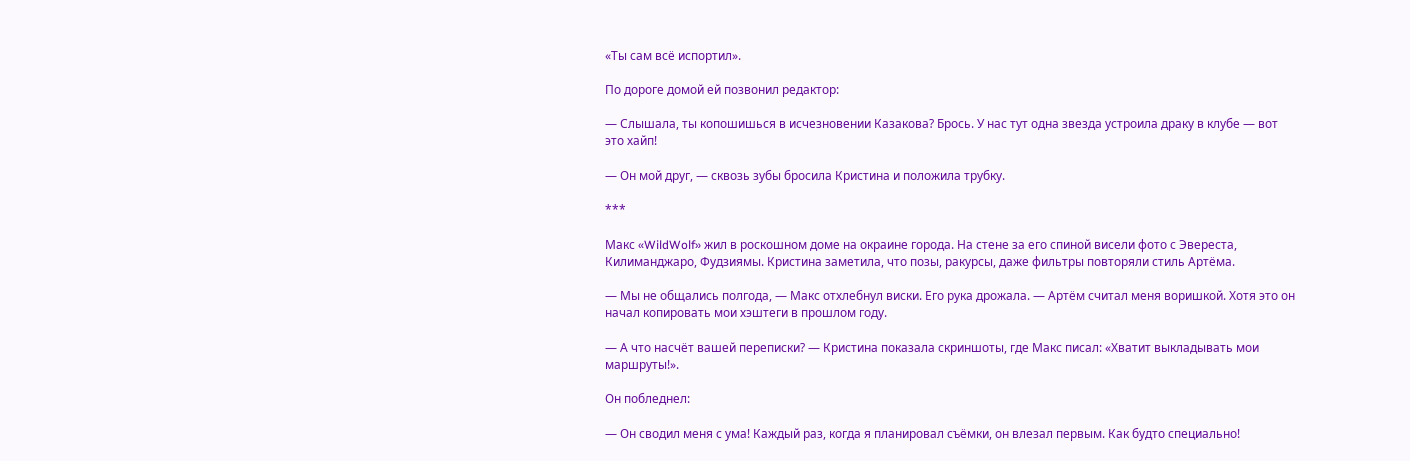«Ты сам всё испортил».

По дороге домой ей позвонил редактор:

— Слышала, ты копошишься в исчезновении Казакова? Брось. У нас тут одна звезда устроила драку в клубе — вот это хайп!

— Он мой друг, — сквозь зубы бросила Кристина и положила трубку.

***

Макс «WildWolf» жил в роскошном доме на окраине города. На стене за его спиной висели фото с Эвереста, Килиманджаро, Фудзиямы. Кристина заметила, что позы, ракурсы, даже фильтры повторяли стиль Артёма.

— Мы не общались полгода, — Макс отхлебнул виски. Его рука дрожала. — Артём считал меня воришкой. Хотя это он начал копировать мои хэштеги в прошлом году.

— А что насчёт вашей переписки? — Кристина показала скриншоты, где Макс писал: «Хватит выкладывать мои маршруты!».

Он побледнел:

— Он сводил меня с ума! Каждый раз, когда я планировал съёмки, он влезал первым. Как будто специально!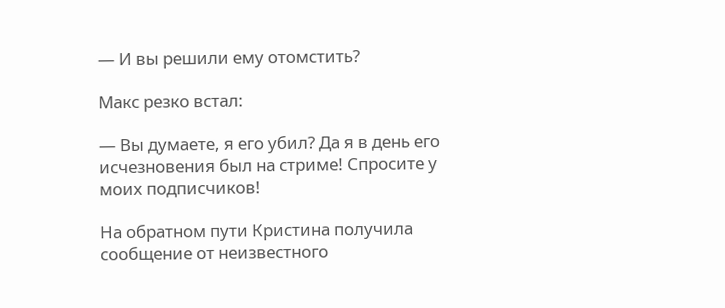— И вы решили ему отомстить?

Макс резко встал:

— Вы думаете, я его убил? Да я в день его исчезновения был на стриме! Спросите у моих подписчиков!

На обратном пути Кристина получила сообщение от неизвестного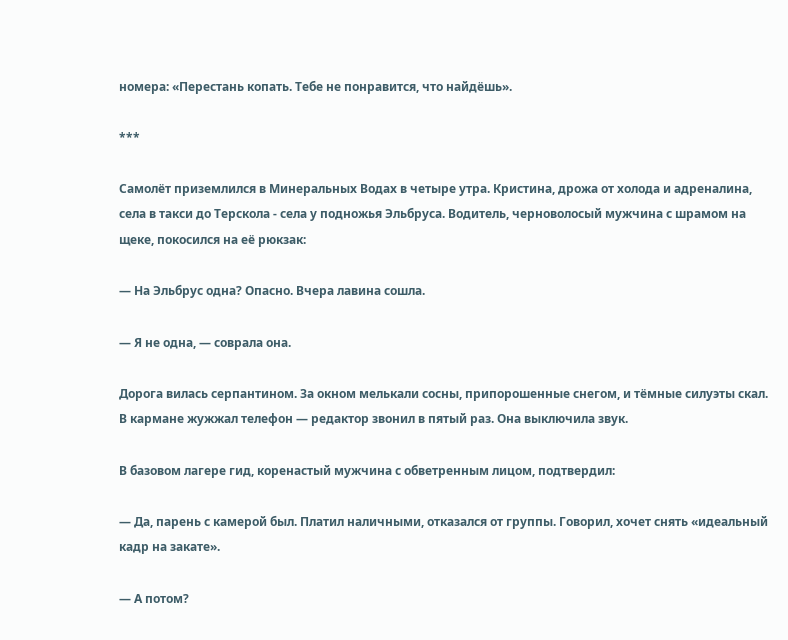номера: «Перестань копать. Тебе не понравится, что найдёшь».

***

Самолёт приземлился в Минеральных Водах в четыре утра. Кристина, дрожа от холода и адреналина, села в такси до Терскола - села у подножья Эльбруса. Водитель, черноволосый мужчина с шрамом на щеке, покосился на её рюкзак:

— На Эльбрус одна? Опасно. Вчера лавина сошла.

— Я не одна, — соврала она.

Дорога вилась серпантином. За окном мелькали сосны, припорошенные снегом, и тёмные силуэты скал. В кармане жужжал телефон — редактор звонил в пятый раз. Она выключила звук.

В базовом лагере гид, коренастый мужчина с обветренным лицом, подтвердил:

— Да, парень с камерой был. Платил наличными, отказался от группы. Говорил, хочет снять «идеальный кадр на закате».

— А потом?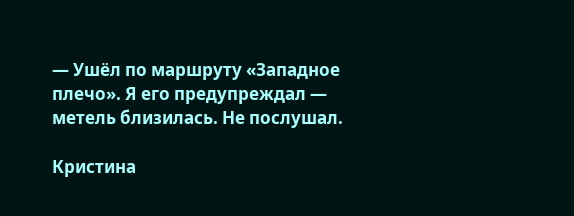— Ушёл по маршруту «Западное плечо». Я его предупреждал — метель близилась. Не послушал.

Кристина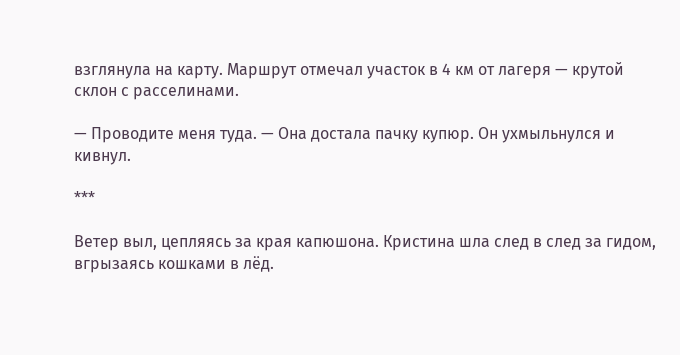взглянула на карту. Маршрут отмечал участок в 4 км от лагеря — крутой склон с расселинами.

— Проводите меня туда. — Она достала пачку купюр. Он ухмыльнулся и кивнул.

***

Ветер выл, цепляясь за края капюшона. Кристина шла след в след за гидом, вгрызаясь кошками в лёд.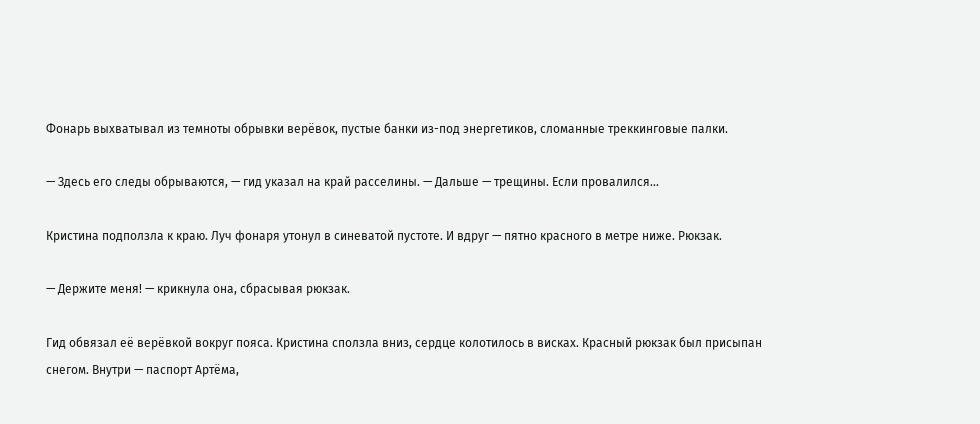Фонарь выхватывал из темноты обрывки верёвок, пустые банки из-под энергетиков, сломанные треккинговые палки.

— Здесь его следы обрываются, — гид указал на край расселины. — Дальше — трещины. Если провалился...

Кристина подползла к краю. Луч фонаря утонул в синеватой пустоте. И вдруг — пятно красного в метре ниже. Рюкзак.

— Держите меня! — крикнула она, сбрасывая рюкзак.

Гид обвязал её верёвкой вокруг пояса. Кристина сползла вниз, сердце колотилось в висках. Красный рюкзак был присыпан снегом. Внутри — паспорт Артёма,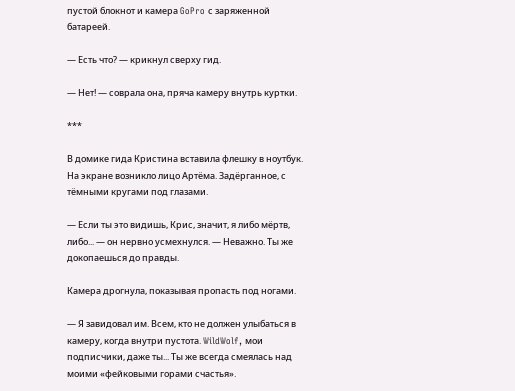пустой блокнот и камера GoPro с заряженной батареей.

— Есть что? — крикнул сверху гид.

— Нет! — соврала она, пряча камеру внутрь куртки.

***

В домике гида Кристина вставила флешку в ноутбук. На экране возникло лицо Артёма. Задёрганное, с тёмными кругами под глазами.

— Если ты это видишь, Крис, значит, я либо мёртв, либо... — он нервно усмехнулся. — Неважно. Ты же докопаешься до правды.

Камера дрогнула, показывая пропасть под ногами.

— Я завидовал им. Всем, кто не должен улыбаться в камеру, когда внутри пустота. WildWolf, мои подписчики, даже ты... Ты же всегда смеялась над моими «фейковыми горами счастья».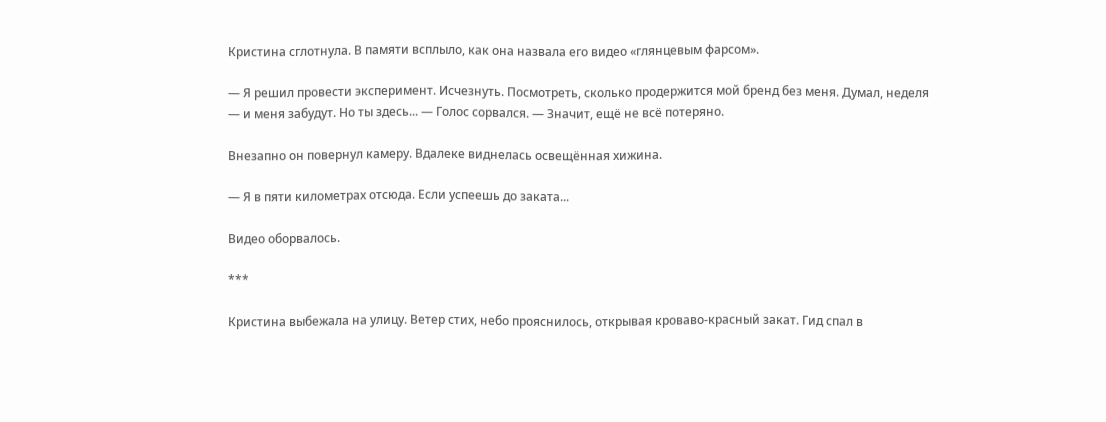Кристина сглотнула. В памяти всплыло, как она назвала его видео «глянцевым фарсом».

— Я решил провести эксперимент. Исчезнуть. Посмотреть, сколько продержится мой бренд без меня. Думал, неделя — и меня забудут. Но ты здесь... — Голос сорвался. — Значит, ещё не всё потеряно.

Внезапно он повернул камеру. Вдалеке виднелась освещённая хижина.

— Я в пяти километрах отсюда. Если успеешь до заката...

Видео оборвалось.

***

Кристина выбежала на улицу. Ветер стих, небо прояснилось, открывая кроваво-красный закат. Гид спал в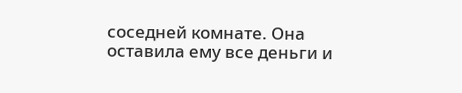соседней комнате. Она оставила ему все деньги и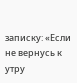записку: «Если не вернусь к утру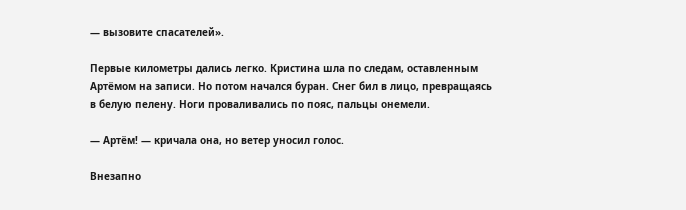— вызовите спасателей».

Первые километры дались легко. Кристина шла по следам, оставленным Артёмом на записи. Но потом начался буран. Снег бил в лицо, превращаясь в белую пелену. Ноги проваливались по пояс, пальцы онемели.

— Артём! — кричала она, но ветер уносил голос.

Внезапно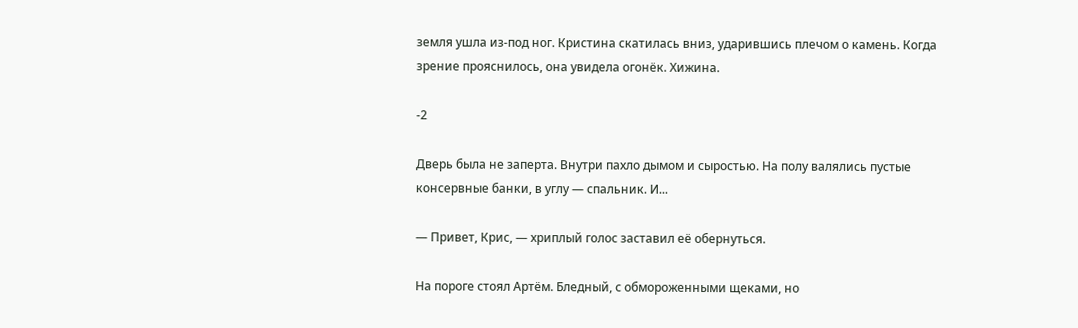земля ушла из-под ног. Кристина скатилась вниз, ударившись плечом о камень. Когда зрение прояснилось, она увидела огонёк. Хижина.

-2

Дверь была не заперта. Внутри пахло дымом и сыростью. На полу валялись пустые консервные банки, в углу — спальник. И...

— Привет, Крис, — хриплый голос заставил её обернуться.

На пороге стоял Артём. Бледный, с обмороженными щеками, но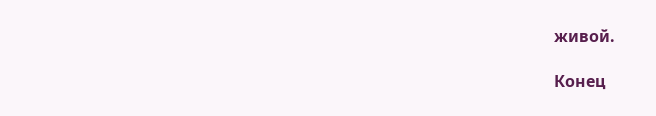живой.

Конец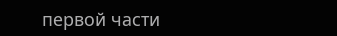первой части